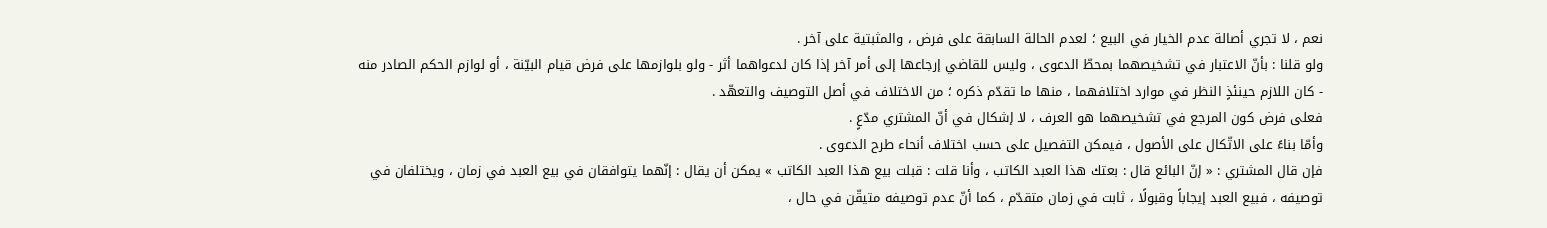نعم ، لا تجري أصالة عدم الخيار في البيع ؛ لعدم الحالة السابقة على فرض ، والمثبتية على آخر .
ولو قلنا : بأنّ الاعتبار في تشخيصهما بمحطّ الدعوى ، وليس للقاضي إرجاعها إلى أمر آخر إذا كان لدعواهما أثر - ولو بلوازمها على فرض قيام البيّنة ، أو لوازم الحكم الصادر منه - كان اللازم حينئذٍ النظر في موارد اختلافهما ، منها ما تقدّم ذكره ؛ من الاختلاف في أصل التوصيف والتعهّد .
فعلى فرض كون المرجع في تشخيصهما هو العرف ، لا إشكال في أنّ المشتري مدّعٍ .
وأمّا بناءً على الاتّكال على الأصول ، فيمكن التفصيل على حسب اختلاف أنحاء طرح الدعوى .
فإن قال المشتري : « إنّ البائع قال : بعتك هذا العبد الكاتب ، وأنا قلت : قبلت بيع هذا العبد الكاتب » يمكن أن يقال : إنّهما يتوافقان في بيع العبد في زمان ، ويختلفان في توصيفه ، فبيع العبد إيجاباً وقبولًا ، ثابت في زمان متقدّم ، كما أنّ عدم توصيفه متيقّن في حال ،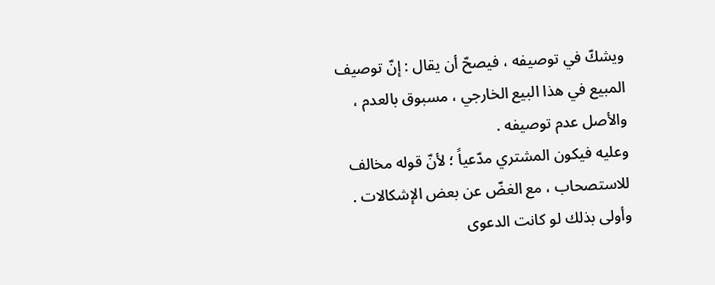ويشكّ في توصيفه ، فيصحّ أن يقال : إنّ توصيف المبيع في هذا البيع الخارجي ، مسبوق بالعدم ، والأصل عدم توصيفه .
وعليه فيكون المشتري مدّعياً ؛ لأنّ قوله مخالف للاستصحاب ، مع الغضّ عن بعض الإشكالات .
وأولى بذلك لو كانت الدعوى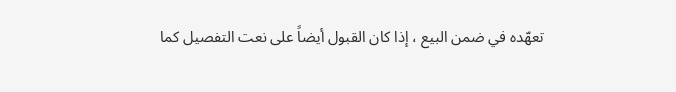تعهّده في ضمن البيع ، إذا كان القبول أيضاً على نعت التفصيل كما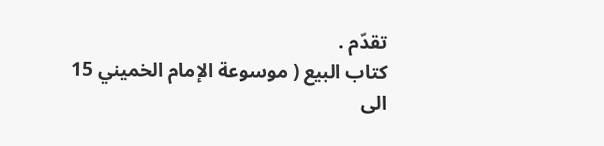تقدّم .
كتاب البيع ( موسوعة الإمام الخميني 15 الى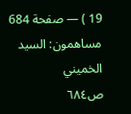19 ) — صفحة 684
مساهمون: السيد الخميني
ص٦٨٤